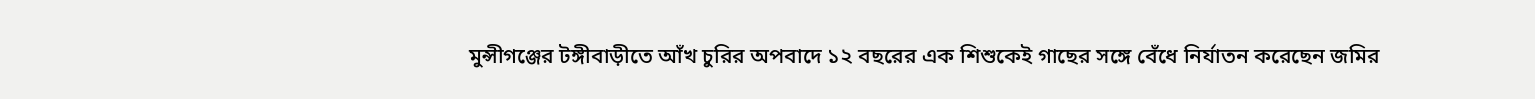মুন্সীগঞ্জের টঙ্গীবাড়ীতে আঁখ চুরির অপবাদে ১২ বছরের এক শিশুকেই গাছের সঙ্গে বেঁধে নির্যাতন করেছেন জমির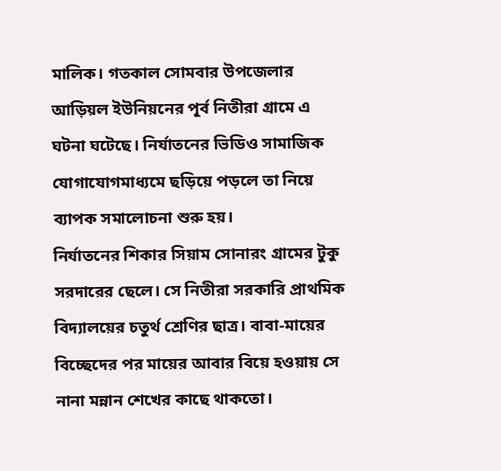মালিক। গতকাল সোমবার উপজেলার আড়িয়ল ইউনিয়নের পূর্ব নিতীরা গ্রামে এ ঘটনা ঘটেছে। নির্যাতনের ভিডিও সামাজিক যোগাযোগমাধ্যমে ছড়িয়ে পড়লে তা নিয়ে ব্যাপক সমালোচনা শুরু হয়।
নির্যাতনের শিকার সিয়াম সোনারং গ্রামের টুকু সরদারের ছেলে। সে নিতীরা সরকারি প্রাথমিক বিদ্যালয়ের চতুর্থ শ্রেণির ছাত্র। বাবা-মায়ের বিচ্ছেদের পর মায়ের আবার বিয়ে হওয়ায় সে নানা মন্নান শেখের কাছে থাকতো।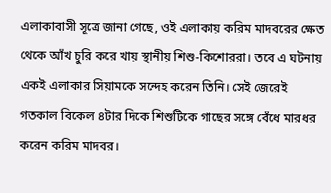এলাকাবাসী সূত্রে জানা গেছে, ওই এলাকায় করিম মাদবরের ক্ষেত থেকে আঁখ চুরি করে খায় স্থানীয় শিশু-কিশোররা। তবে এ ঘটনায় একই এলাকার সিয়ামকে সন্দেহ করেন তিনি। সেই জেরেই গতকাল বিকেল ৪টার দিকে শিশুটিকে গাছের সঙ্গে বেঁধে মারধর করেন করিম মাদবর।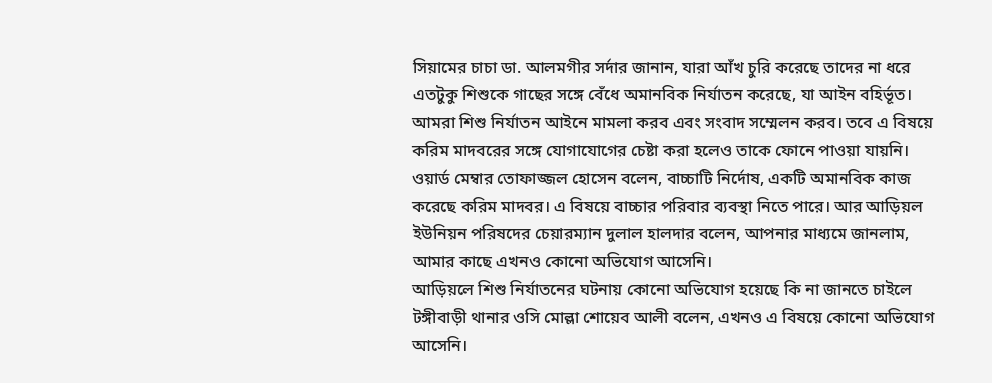সিয়ামের চাচা ডা. আলমগীর সর্দার জানান, যারা আঁখ চুরি করেছে তাদের না ধরে এতটুকু শিশুকে গাছের সঙ্গে বেঁধে অমানবিক নির্যাতন করেছে, যা আইন বহির্ভূত। আমরা শিশু নির্যাতন আইনে মামলা করব এবং সংবাদ সম্মেলন করব। তবে এ বিষয়ে করিম মাদবরের সঙ্গে যোগাযোগের চেষ্টা করা হলেও তাকে ফোনে পাওয়া যায়নি।
ওয়ার্ড মেম্বার তোফাজ্জল হোসেন বলেন, বাচ্চাটি নির্দোষ, একটি অমানবিক কাজ করেছে করিম মাদবর। এ বিষয়ে বাচ্চার পরিবার ব্যবস্থা নিতে পারে। আর আড়িয়ল ইউনিয়ন পরিষদের চেয়ারম্যান দুলাল হালদার বলেন, আপনার মাধ্যমে জানলাম, আমার কাছে এখনও কোনো অভিযোগ আসেনি।
আড়িয়লে শিশু নির্যাতনের ঘটনায় কোনো অভিযোগ হয়েছে কি না জানতে চাইলে টঙ্গীবাড়ী থানার ওসি মোল্লা শোয়েব আলী বলেন, এখনও এ বিষয়ে কোনো অভিযোগ আসেনি।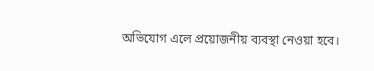অভিযোগ এলে প্রয়োজনীয় ব্যবস্থা নেওয়া হবে।